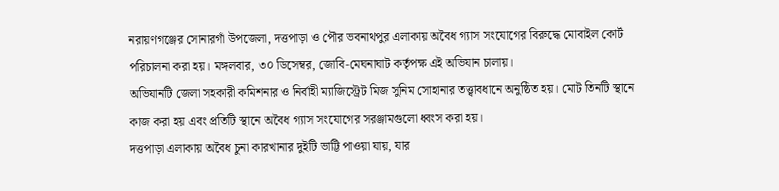নরায়ণগঞ্জের সোনারগাঁ উপজেলা, দত্তপাড়া ও পৌর ভবনাথপুর এলাকায় অবৈধ গ্যাস সংযোগের বিরুদ্ধে মোবাইল কোর্ট পরিচালনা করা হয়। মঙ্গলবার, ৩০ ডিসেম্বর, জোবি‑মেঘনাঘাট কর্তৃপক্ষ এই অভিযান চালায়।
অভিযানটি জেলা সহকারী কমিশনার ও নির্বাহী ম্যাজিস্ট্রেট মিজ সুনিম সোহানার তত্ত্বাবধানে অনুষ্ঠিত হয়। মোট তিনটি স্থানে কাজ করা হয় এবং প্রতিটি স্থানে অবৈধ গ্যাস সংযোগের সরঞ্জামগুলো ধ্বংস করা হয়।
দত্তপাড়া এলাকায় অবৈধ চুনা কারখানার দুইটি ভাট্টি পাওয়া যায়, যার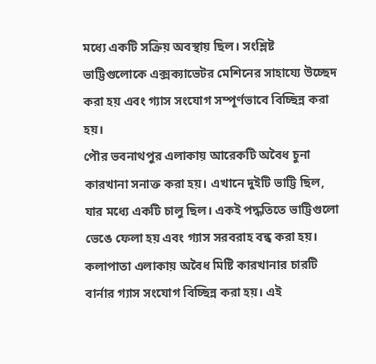মধ্যে একটি সক্রিয় অবস্থায় ছিল। সংশ্লিষ্ট ভাট্টিগুলোকে এক্সক্যাভেটর মেশিনের সাহায্যে উচ্ছেদ করা হয় এবং গ্যাস সংযোগ সম্পূর্ণভাবে বিচ্ছিন্ন করা হয়।
পৌর ভবনাথপুর এলাকায় আরেকটি অবৈধ চুনা কারখানা সনাক্ত করা হয়। এখানে দুইটি ভাট্টি ছিল, যার মধ্যে একটি চালু ছিল। একই পদ্ধতিতে ভাট্টিগুলো ভেঙে ফেলা হয় এবং গ্যাস সরবরাহ বন্ধ করা হয়।
কলাপাতা এলাকায় অবৈধ মিষ্টি কারখানার চারটি বার্নার গ্যাস সংযোগ বিচ্ছিন্ন করা হয়। এই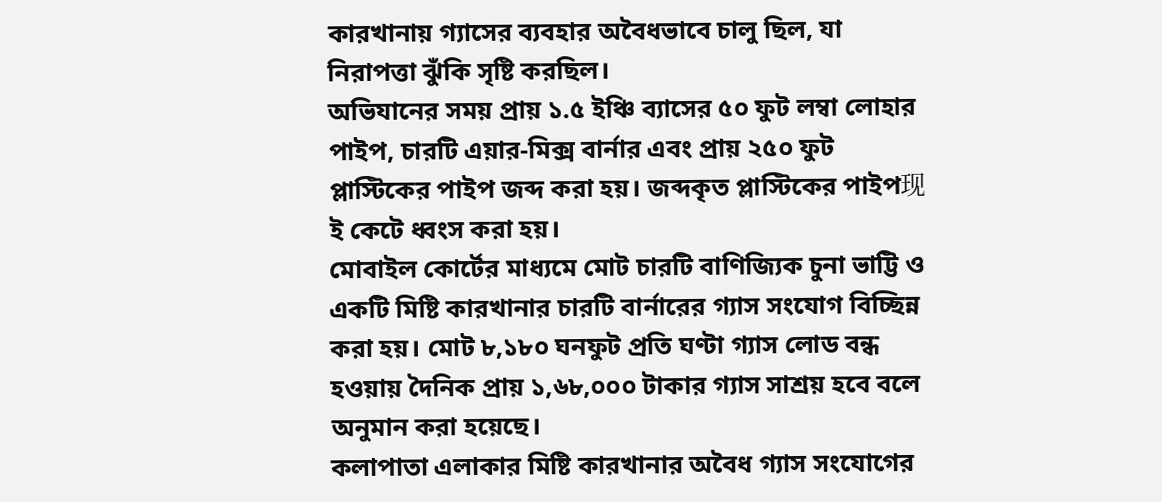কারখানায় গ্যাসের ব্যবহার অবৈধভাবে চালু ছিল, যা নিরাপত্তা ঝুঁকি সৃষ্টি করছিল।
অভিযানের সময় প্রায় ১.৫ ইঞ্চি ব্যাসের ৫০ ফুট লম্বা লোহার পাইপ, চারটি এয়ার‑মিক্স বার্নার এবং প্রায় ২৫০ ফুট প্লাস্টিকের পাইপ জব্দ করা হয়। জব্দকৃত প্লাস্টিকের পাইপ现ই কেটে ধ্বংস করা হয়।
মোবাইল কোর্টের মাধ্যমে মোট চারটি বাণিজ্যিক চুনা ভাট্টি ও একটি মিষ্টি কারখানার চারটি বার্নারের গ্যাস সংযোগ বিচ্ছিন্ন করা হয়। মোট ৮,১৮০ ঘনফুট প্রতি ঘণ্টা গ্যাস লোড বন্ধ হওয়ায় দৈনিক প্রায় ১,৬৮,০০০ টাকার গ্যাস সাশ্রয় হবে বলে অনুমান করা হয়েছে।
কলাপাতা এলাকার মিষ্টি কারখানার অবৈধ গ্যাস সংযোগের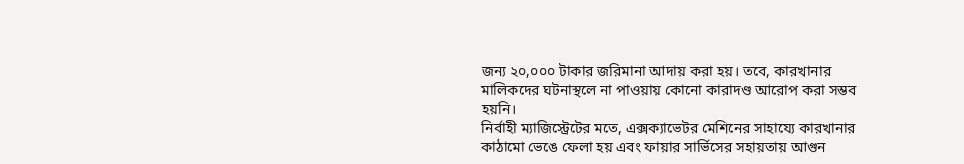জন্য ২০,০০০ টাকার জরিমানা আদায় করা হয়। তবে, কারখানার মালিকদের ঘটনাস্থলে না পাওয়ায় কোনো কারাদণ্ড আরোপ করা সম্ভব হয়নি।
নির্বাহী ম্যাজিস্ট্রেটের মতে, এক্সক্যাভেটর মেশিনের সাহায্যে কারখানার কাঠামো ভেঙে ফেলা হয় এবং ফায়ার সার্ভিসের সহায়তায় আগুন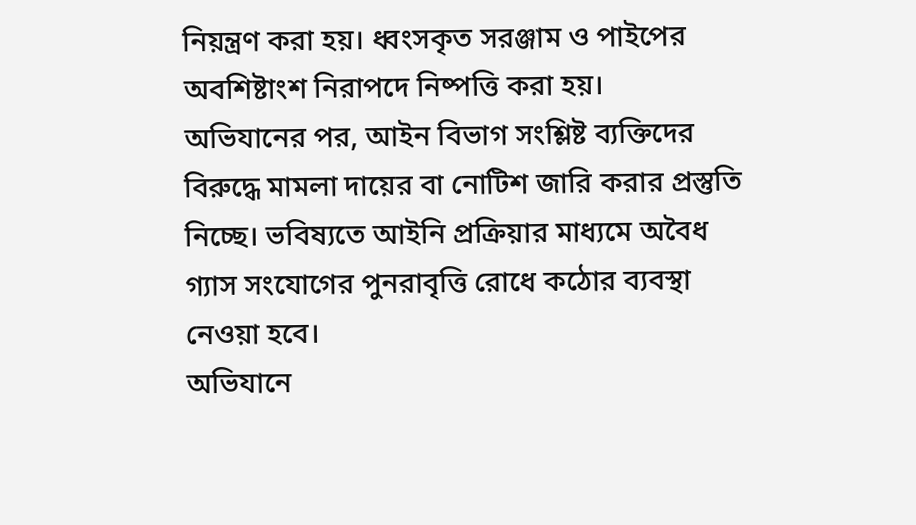নিয়ন্ত্রণ করা হয়। ধ্বংসকৃত সরঞ্জাম ও পাইপের অবশিষ্টাংশ নিরাপদে নিষ্পত্তি করা হয়।
অভিযানের পর, আইন বিভাগ সংশ্লিষ্ট ব্যক্তিদের বিরুদ্ধে মামলা দায়ের বা নোটিশ জারি করার প্রস্তুতি নিচ্ছে। ভবিষ্যতে আইনি প্রক্রিয়ার মাধ্যমে অবৈধ গ্যাস সংযোগের পুনরাবৃত্তি রোধে কঠোর ব্যবস্থা নেওয়া হবে।
অভিযানে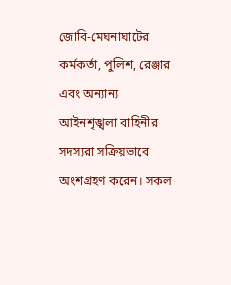জোবি‑মেঘনাঘাটের কর্মকর্তা, পুলিশ, রেঞ্জার এবং অন্যান্য আইনশৃঙ্খলা বাহিনীর সদস্যরা সক্রিয়ভাবে অংশগ্রহণ করেন। সকল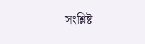সংশ্লিষ্ট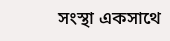সংস্থা একসাথে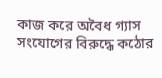কাজ করে অবৈধ গ্যাস সংযোগের বিরুদ্ধে কঠোর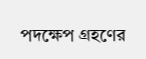পদক্ষেপ গ্রহণের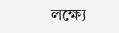লক্ষ্যে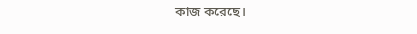কাজ করেছে।